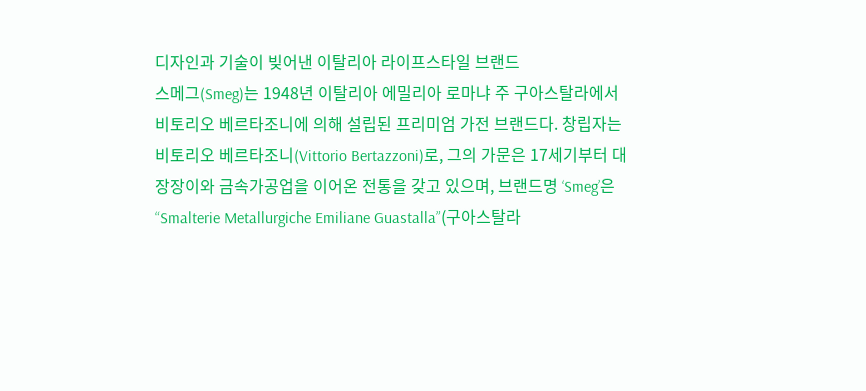디자인과 기술이 빚어낸 이탈리아 라이프스타일 브랜드
스메그(Smeg)는 1948년 이탈리아 에밀리아 로마냐 주 구아스탈라에서 비토리오 베르타조니에 의해 설립된 프리미엄 가전 브랜드다. 창립자는 비토리오 베르타조니(Vittorio Bertazzoni)로, 그의 가문은 17세기부터 대장장이와 금속가공업을 이어온 전통을 갖고 있으며, 브랜드명 ‘Smeg’은 “Smalterie Metallurgiche Emiliane Guastalla”(구아스탈라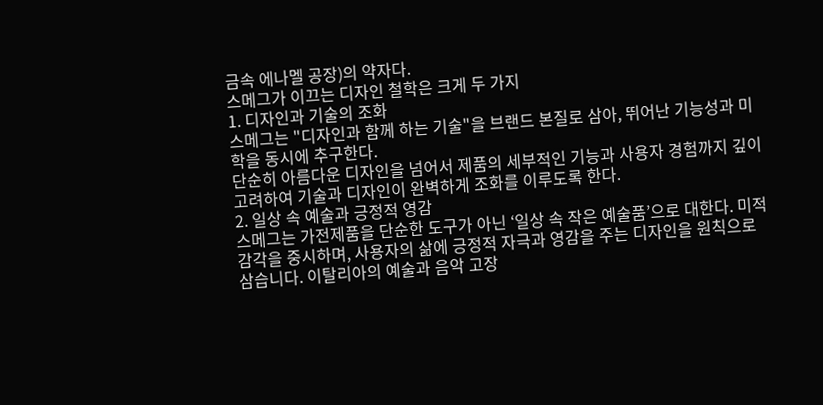금속 에나멜 공장)의 약자다.
스메그가 이끄는 디자인 철학은 크게 두 가지
1. 디자인과 기술의 조화
스메그는 "디자인과 함께 하는 기술"을 브랜드 본질로 삼아, 뛰어난 기능성과 미학을 동시에 추구한다.
단순히 아름다운 디자인을 넘어서 제품의 세부적인 기능과 사용자 경험까지 깊이 고려하여 기술과 디자인이 완벽하게 조화를 이루도록 한다.
2. 일상 속 예술과 긍정적 영감
스메그는 가전제품을 단순한 도구가 아닌 ‘일상 속 작은 예술품’으로 대한다. 미적 감각을 중시하며, 사용자의 삶에 긍정적 자극과 영감을 주는 디자인을 원칙으로 삼습니다. 이탈리아의 예술과 음악 고장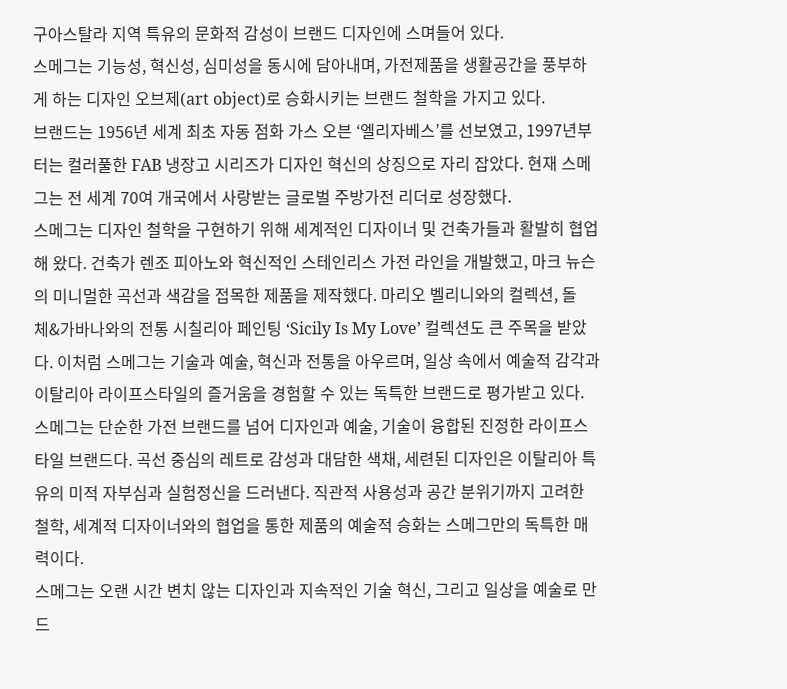구아스탈라 지역 특유의 문화적 감성이 브랜드 디자인에 스며들어 있다.
스메그는 기능성, 혁신성, 심미성을 동시에 담아내며, 가전제품을 생활공간을 풍부하게 하는 디자인 오브제(art object)로 승화시키는 브랜드 철학을 가지고 있다.
브랜드는 1956년 세계 최초 자동 점화 가스 오븐 ‘엘리자베스’를 선보였고, 1997년부터는 컬러풀한 FAB 냉장고 시리즈가 디자인 혁신의 상징으로 자리 잡았다. 현재 스메그는 전 세계 70여 개국에서 사랑받는 글로벌 주방가전 리더로 성장했다.
스메그는 디자인 철학을 구현하기 위해 세계적인 디자이너 및 건축가들과 활발히 협업해 왔다. 건축가 렌조 피아노와 혁신적인 스테인리스 가전 라인을 개발했고, 마크 뉴슨의 미니멀한 곡선과 색감을 접목한 제품을 제작했다. 마리오 벨리니와의 컬렉션, 돌체&가바나와의 전통 시칠리아 페인팅 ‘Sicily Is My Love’ 컬렉션도 큰 주목을 받았다. 이처럼 스메그는 기술과 예술, 혁신과 전통을 아우르며, 일상 속에서 예술적 감각과 이탈리아 라이프스타일의 즐거움을 경험할 수 있는 독특한 브랜드로 평가받고 있다.
스메그는 단순한 가전 브랜드를 넘어 디자인과 예술, 기술이 융합된 진정한 라이프스타일 브랜드다. 곡선 중심의 레트로 감성과 대담한 색채, 세련된 디자인은 이탈리아 특유의 미적 자부심과 실험정신을 드러낸다. 직관적 사용성과 공간 분위기까지 고려한 철학, 세계적 디자이너와의 협업을 통한 제품의 예술적 승화는 스메그만의 독특한 매력이다.
스메그는 오랜 시간 변치 않는 디자인과 지속적인 기술 혁신, 그리고 일상을 예술로 만드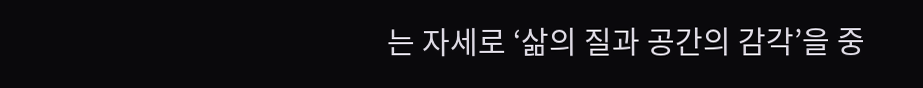는 자세로 ‘삶의 질과 공간의 감각’을 중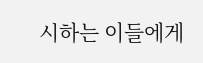시하는 이들에게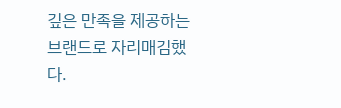깊은 만족을 제공하는 브랜드로 자리매김했다.